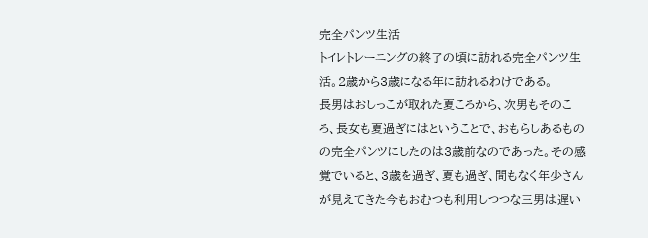完全パンツ生活
トイレトレーニングの終了の頃に訪れる完全パンツ生活。2歳から3歳になる年に訪れるわけである。
長男はおしっこが取れた夏ころから、次男もそのころ、長女も夏過ぎにはということで、おもらしあるものの完全パンツにしたのは3歳前なのであった。その感覚でいると、3歳を過ぎ、夏も過ぎ、間もなく年少さんが見えてきた今もおむつも利用しつつな三男は遅い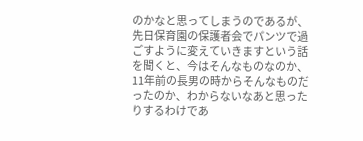のかなと思ってしまうのであるが、先日保育園の保護者会でパンツで過ごすように変えていきますという話を聞くと、今はそんなものなのか、11年前の長男の時からそんなものだったのか、わからないなあと思ったりするわけであ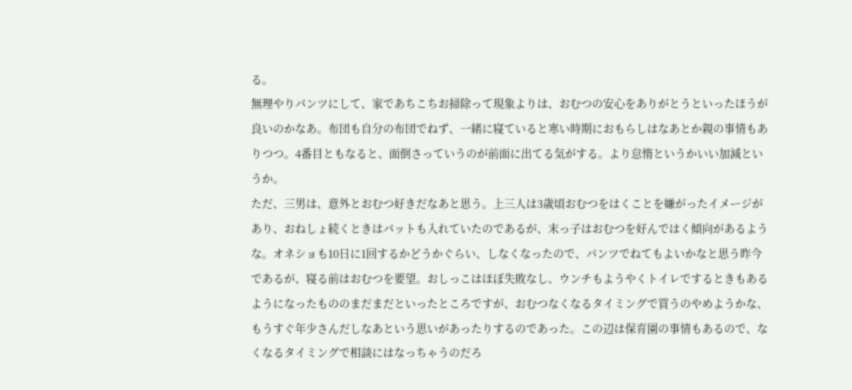る。
無理やりパンツにして、家であちこちお掃除って現象よりは、おむつの安心をありがとうといったほうが良いのかなあ。布団も自分の布団でねず、一緒に寝ていると寒い時期におもらしはなあとか親の事情もありつつ。4番目ともなると、面倒さっていうのが前面に出てる気がする。より怠惰というかいい加減というか。
ただ、三男は、意外とおむつ好きだなあと思う。上三人は3歳頃おむつをはくことを嫌がったイメージがあり、おねしょ続くときはパットも入れていたのであるが、末っ子はおむつを好んではく傾向があるような。オネショも10日に1回するかどうかぐらい、しなくなったので、パンツでねてもよいかなと思う昨今であるが、寝る前はおむつを要望。おしっこはほぼ失敗なし、ウンチもようやくトイレでするときもあるようになったもののまだまだといったところですが、おむつなくなるタイミングで買うのやめようかな、もうすぐ年少さんだしなあという思いがあったりするのであった。この辺は保育園の事情もあるので、なくなるタイミングで相談にはなっちゃうのだろ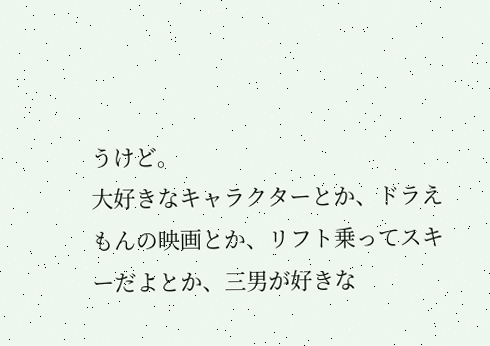うけど。
大好きなキャラクターとか、ドラえもんの映画とか、リフト乗ってスキーだよとか、三男が好きな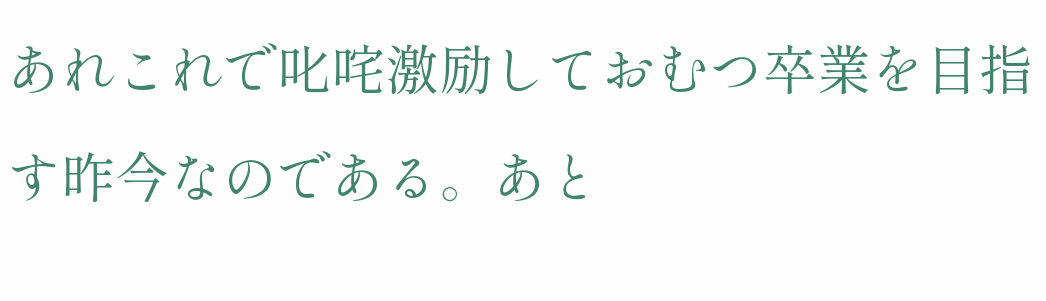あれこれで叱咤激励しておむつ卒業を目指す昨今なのである。あと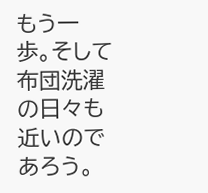もう一歩。そして布団洗濯の日々も近いのであろう。